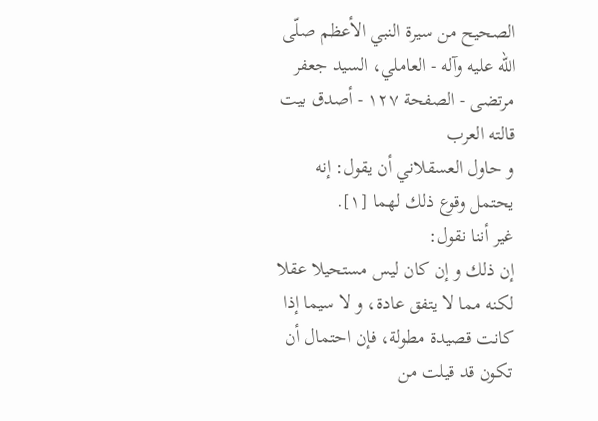الصحيح من سيرة النبي الأعظم صلّى الله عليه وآله - العاملي، السيد جعفر مرتضى - الصفحة ١٢٧ - أصدق بيت قالته العرب
و حاول العسقلاني أن يقول: إنه يحتمل وقوع ذلك لهما [١].
غير أننا نقول:
إن ذلك و إن كان ليس مستحيلا عقلا لكنه مما لا يتفق عادة، و لا سيما إذا كانت قصيدة مطولة، فإن احتمال أن تكون قد قيلت من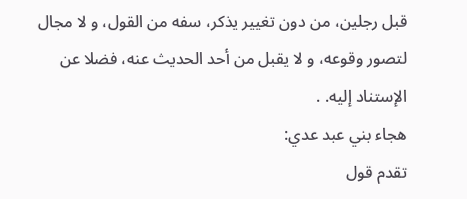قبل رجلين، من دون تغيير يذكر، سفه من القول، و لا مجال لتصور وقوعه، و لا يقبل من أحد الحديث عنه، فضلا عن الإستناد إليه. .
هجاء بني عبد عدي:
تقدم قول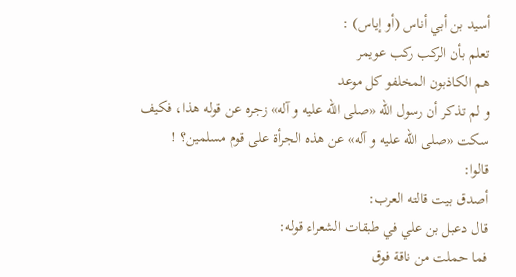أسيد بن أبي أناس (أو إياس) :
تعلم بأن الركب ركب عويمر
هم الكاذبون المخلفو كل موعد
و لم تذكر أن رسول اللّه «صلى اللّه عليه و آله» زجره عن قوله هذا، فكيف سكت «صلى اللّه عليه و آله» عن هذه الجرأة على قوم مسلمين؟ !
قالوا:
أصدق بيت قالته العرب:
قال دعبل بن علي في طبقات الشعراء قوله:
فما حملت من ناقة فوق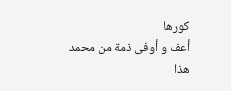كورها
أعف و أوفى ذمة من محمد
هذا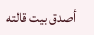أصدق بيت قالته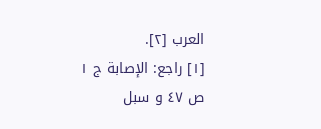العرب [٢].
[١] راجع: الإصابة ج ١ ص ٤٧ و سبل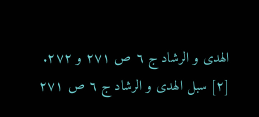الهدى و الرشاد ج ٦ ص ٢٧١ و ٢٧٢.
[٢] سبل الهدى و الرشاد ج ٦ ص ٢٧١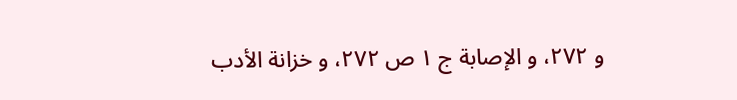و ٢٧٢، و الإصابة ج ١ ص ٢٧٢، و خزانة الأدب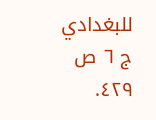للبغدادي ج ٦ ص ٤٢٩.